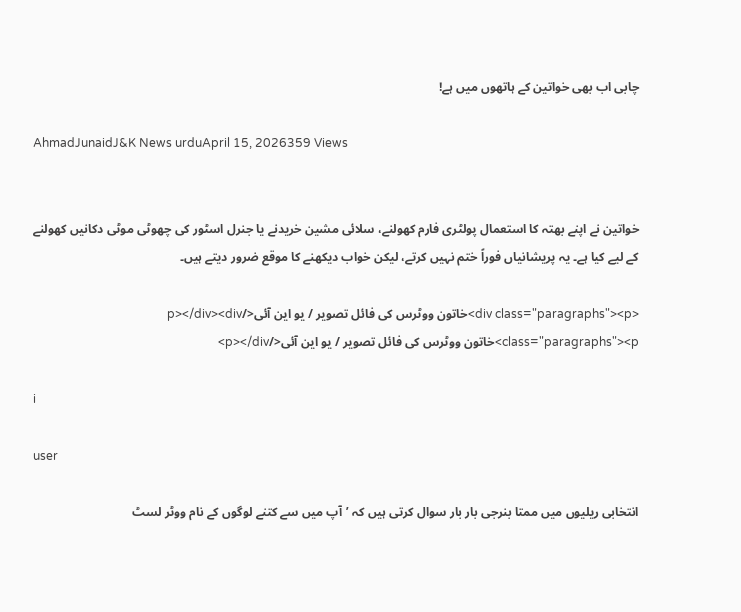چابی اب بھی خواتین کے ہاتھوں میں ہے!

AhmadJunaidJ&K News urduApril 15, 2026359 Views


خواتین نے اپنے بھتہ کا استعمال پولٹری فارم کھولنے، سلائی مشین خریدنے یا جنرل اسٹور کی چھوٹی موٹی دکانیں کھولنے کے لیے کیا ہے۔ یہ پریشانیاں فوراً ختم نہیں کرتے، لیکن خواب دیکھنے کا موقع ضرور دیتے ہیں۔

<div class="paragraphs"><p>خاتون ووٹرس کی فائل تصویر / یو این آئی</p></div><div class="paragraphs"><p>خاتون ووٹرس کی فائل تصویر / یو این آئی</p></div>

i

user

انتخابی ریلیوں میں ممتا بنرجی بار بار سوال کرتی ہیں کہ ’آپ میں سے کتنے لوگوں کے نام ووٹر لسٹ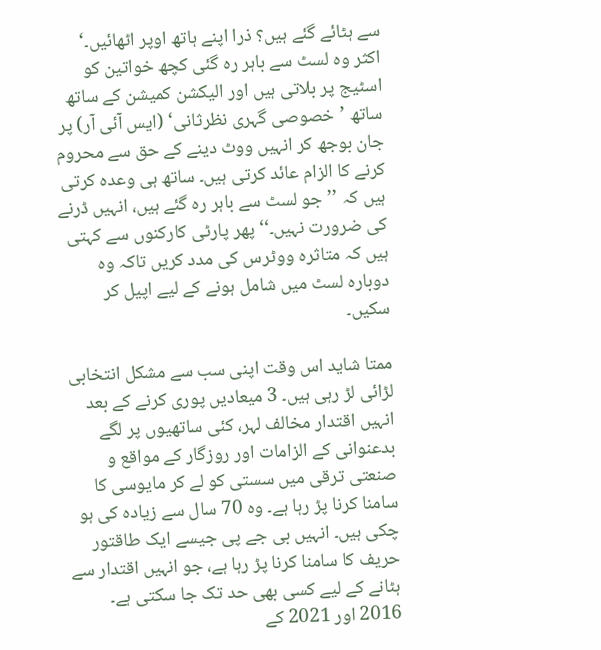سے ہٹائے گئے ہیں؟ ذرا اپنے ہاتھ اوپر اٹھائیں۔‘ اکثر وہ لسٹ سے باہر رہ گئی کچھ خواتین کو اسٹیج پر بلاتی ہیں اور الیکشن کمیشن کے ساتھ ساتھ ’خصوصی گہری نظرثانی‘ (ایس آئی آر) پر جان بوجھ کر انہیں ووٹ دینے کے حق سے محروم کرنے کا الزام عائد کرتی ہیں۔ ساتھ ہی وعدہ کرتی ہیں کہ ’’جو لسٹ سے باہر رہ گئے ہیں، انہیں ڈرنے کی ضرورت نہیں۔‘‘ پھر پارٹی کارکنوں سے کہتی ہیں کہ متاثرہ ووٹرس کی مدد کریں تاکہ وہ دوبارہ لسٹ میں شامل ہونے کے لیے اپیل کر سکیں۔

ممتا شاید اس وقت اپنی سب سے مشکل انتخابی لڑائی لڑ رہی ہیں۔ 3 میعادیں پوری کرنے کے بعد انہیں اقتدار مخالف لہر، کئی ساتھیوں پر لگے بدعنوانی کے الزامات اور روزگار کے مواقع و صنعتی ترقی میں سستی کو لے کر مایوسی کا سامنا کرنا پڑ رہا ہے۔ وہ 70 سال سے زیادہ کی ہو چکی ہیں۔ انہیں بی جے پی جیسے ایک طاقتور حریف کا سامنا کرنا پڑ رہا ہے، جو انہیں اقتدار سے ہٹانے کے لیے کسی بھی حد تک جا سکتی ہے۔ 2016 اور 2021 کے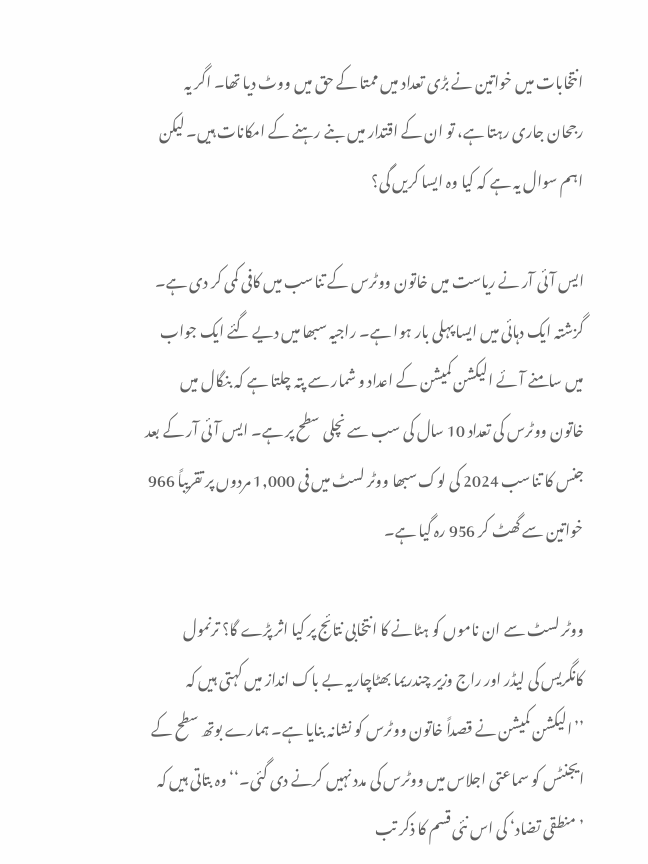انتخابات میں خواتین نے بڑی تعداد میں ممتا کے حق میں ووٹ دیا تھا۔ اگر یہ رجحان جاری رہتا ہے، تو ان کے اقتدار میں بنے رہنے کے امکانات ہیں۔ لیکن اہم سوال یہ ہے کہ کیا وہ ایسا کریں گی؟

ایس آئی آر نے ریاست میں خاتون ووٹرس کے تناسب میں کافی کمی کر دی ہے۔ گزشتہ ایک دہائی میں ایسا پہلی بار ہوا ہے۔ راجیہ سبھا میں دیے گئے ایک جواب میں سامنے آئے الیکشن کمیشن کے اعداد و شمار سے پتہ چلتا ہے کہ بنگال میں خاتون ووٹرس کی تعداد 10 سال کی سب سے نچلی سطح پر ہے۔ ایس آئی آر کے بعد جنس کا تناسب 2024 کی لوک سبھا ووٹر لسٹ میں فی 1,000 مردوں پر تقریباً 966 خواتین سے گھٹ کر 956 رہ گیا ہے۔

ووٹر لسٹ سے ان ناموں کو ہٹانے کا انتخابی نتائج پر کیا اثر پڑے گا؟ ترنمول کانگریس کی لیڈر اور راج وزیر چندریما بھٹاچاریہ بے باک انداز میں کہتی ہیں کہ ’’الیکشن کمیشن نے قصداً خاتون ووٹرس کو نشانہ بنایا ہے۔ ہمارے بوتھ سطح کے ایجنٹس کو سماعتی اجلاس میں ووٹرس کی مدد نہیں کرنے دی گئی۔‘‘ وہ بتاتی ہیں کہ ’منطقی تضاد‘ کی اس نئی قسم کا ذکر تب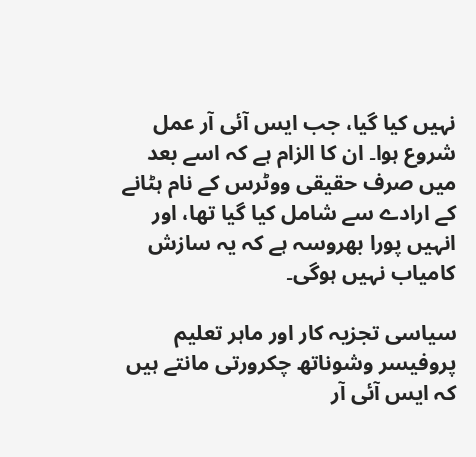نہیں کیا گیا، جب ایس آئی آر عمل شروع ہوا۔ ان کا الزام ہے کہ اسے بعد میں صرف حقیقی ووٹرس کے نام ہٹانے کے ارادے سے شامل کیا گیا تھا، اور انہیں پورا بھروسہ ہے کہ یہ سازش کامیاب نہیں ہوگی۔

سیاسی تجزیہ کار اور ماہر تعلیم پروفیسر وشوناتھ چکرورتی مانتے ہیں کہ ایس آئی آر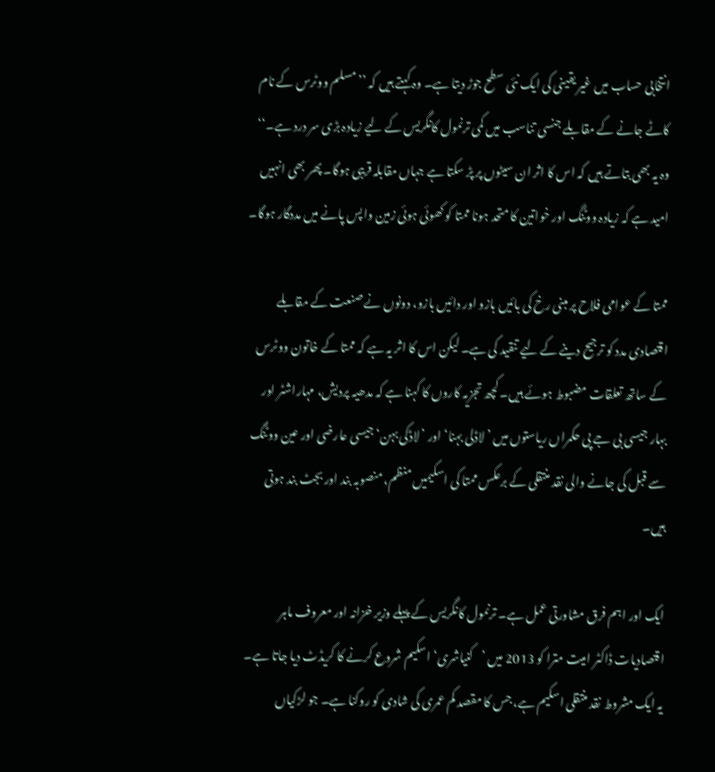انتخابی حساب میں غیر یقینی کی ایک نئی سطح جوڑ دیتا ہے۔ وہ کہتے ہیں کہ ’’مسلم ووٹرس کے نام کاٹے جانے کے مقابلے جنسی تناسب میں کمی ترنمول کانگریس کے لیے زیادہ بڑی سر درد ہے۔‘‘ وہ یہ بھی بتاتے ہیں کہ اس کا اثر ان سیٹوں پر پڑ سکتا ہے جہاں مقابلہ قریبی ہوگا۔ پھر بھی انہیں امید ہے کہ زیادہ ووٹنگ اور خواتین کا متحد ہونا ممتا کو کھوئی ہوئی زمین واپس پانے میں مددگار ہوگا۔

ممتا کے عوامی فلاح پر مبنی رخ کی بائیں بازو اور دائیں بازو، دونوں نے صنعت کے مقابلے اقتصادی مدد کو ترجیح دینے کے لیے تنقید کی ہے۔ لیکن اس کا اثر یہ ہے کہ ممتا کے خاتون ووٹرس کے ساتھ تعلقات مضبوط ہوئے ہیں۔ کچھ تجزیہ کاروں کا کہنا ہے کہ مدھیہ پردیش، مہاراشٹر اور بہار جیسی بی جے پی حکمراں ریاستوں میں ’لاڈلی بہنا‘ اور ’لاڈکی بہن‘ جیسی عارضی اور عین ووٹنگ سے قبل کی جانے والی نقد منتقلی کے برعکس ممتا کی اسکیمیں منظم، منصوبہ بند اور بجٹ بند ہوتی ہیں۔

ایک اور اہم فرق مشاورتی عمل ہے۔ ترنمول کانگریس کے پہلے وزیر خزانہ اور معروف ماہر اقتصادیات ڈاکٹر امیت مترا کو 2013 میں ’کنیاشری‘ اسکیم شروع کرنے کا کریڈٹ دیا جاتا ہے۔ یہ ایک مشروط نقد منتقلی اسکیم ہے، جس کا مقصد کم عمری کی شادی کو روکنا ہے۔ جو لڑکیاں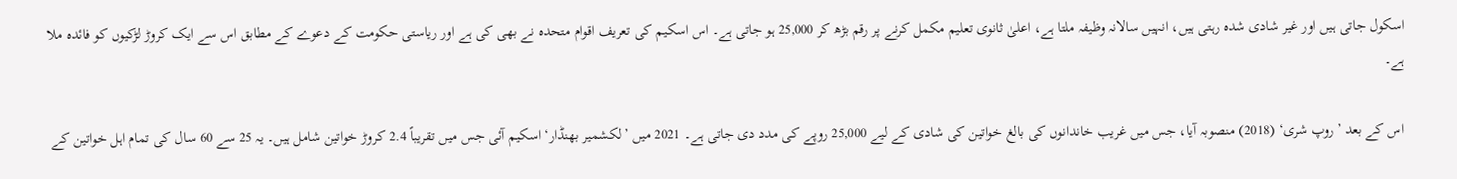اسکول جاتی ہیں اور غیر شادی شدہ رہتی ہیں، انہیں سالانہ وظیفہ ملتا ہے، اعلیٰ ثانوی تعلیم مکمل کرنے پر رقم بڑھ کر 25,000 ہو جاتی ہے۔ اس اسکیم کی تعریف اقوام متحدہ نے بھی کی ہے اور ریاستی حکومت کے دعوے کے مطابق اس سے ایک کروڑ لڑکیوں کو فائدہ ملا ہے۔

اس کے بعد ’روپ شری‘ (2018) منصوبہ آیا، جس میں غریب خاندانوں کی بالغ خواتین کی شادی کے لیے 25,000 روپے کی مدد دی جاتی ہے۔ 2021 میں ’لکشمیر بھنڈار‘ اسکیم آئی جس میں تقریباً 2.4 کروڑ خواتین شامل ہیں۔ یہ 25 سے 60 سال کی تمام اہل خواتین کے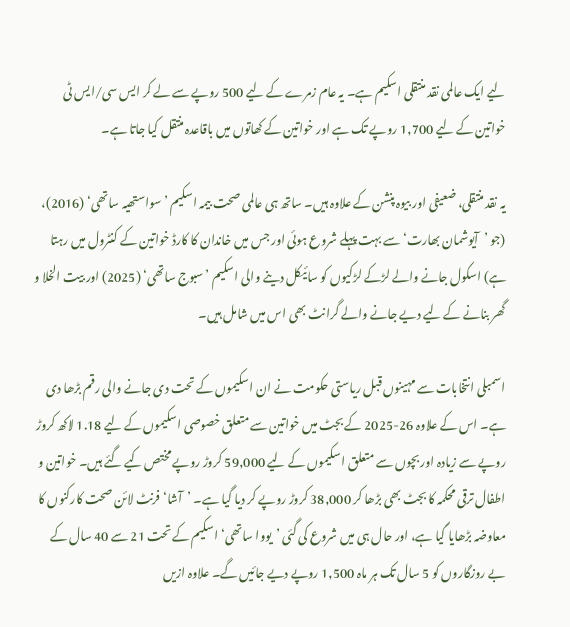لیے ایک عالمی نقد منتقلی اسکیم ہے۔ یہ عام زمرے کے لیے 500 روپے سے لے کر ایس سی/ایس ٹی خواتین کے لیے 1,700 روپے تک ہے اور خواتین کے کھاتوں میں باقاعدہ منتقل کیا جاتا ہے۔

یہ نقد منتقلی، ضعیفی اور بیوہ پنشن کے علاوہ ہیں۔ ساتھ ہی عالمی صحت بیمہ اسکیم ’سواستھیہ ساتھی‘ (2016)، (جو ’آیوشمان بھارت‘ سے بہت پہلے شروع ہوئی اور جس میں خاندان کا کارڈ خواتین کے کنٹرول میں رہتا ہے) اسکول جانے والے لڑکے لڑکیوں کو سائیکل دینے والی اسکیم ’سبوج ساتھی‘ (2025) اور بیت الخلا و گھر بنانے کے لیے دیے جانے والے گرانٹ بھی اس میں شامل ہیں۔

اسمبلی انتخابات سے مہینوں قبل ریاستی حکومت نے ان اسکیموں کے تحت دی جانے والی رقم بڑھا دی ہے۔ اس کے علاوہ 26-2025 کے بجٹ میں خواتین سے متعلق خصوصی اسکیموں کے لیے 1.18 لاکھ کروڑ روپے سے زیادہ اور بچوں سے متعلق اسکیموں کے لیے 59,000 کروڑ روپے مختص کیے گئے ہیں۔ خواتین و اطفال ترقی محکمہ کا بجٹ بھی بڑھا کر 38,000 کروڑ روپے کر دیا گیا ہے۔ ’آشا‘ فرنٹ لائن صحت کارکنوں کا معاوضہ بڑھایا گیا ہے، اور حال ہی میں شروع کی گئی ’یووا ساتھی‘ اسکیم کے تحت 21 سے 40 سال کے بے روزگاروں کو 5 سال تک ہر ماہ 1,500 روپے دیے جائیں گے۔ علاوہ ازیں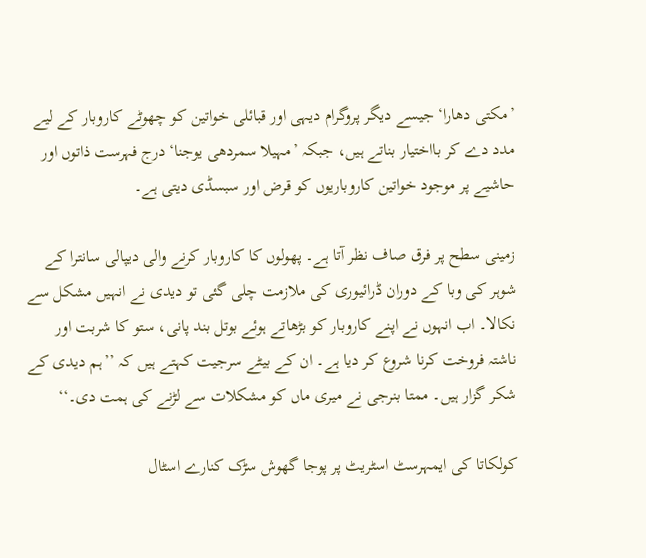’مکتی دھارا‘ جیسے دیگر پروگرام دیہی اور قبائلی خواتین کو چھوٹے کاروبار کے لیے مدد دے کر بااختیار بناتے ہیں، جبکہ ’مہیلا سمردھی یوجنا‘ درج فہرست ذاتوں اور حاشیے پر موجود خواتین کاروباریوں کو قرض اور سبسڈی دیتی ہے۔

زمینی سطح پر فرق صاف نظر آتا ہے۔ پھولوں کا کاروبار کرنے والی دیپالی سانترا کے شوہر کی وبا کے دوران ڈرائیوری کی ملازمت چلی گئی تو دیدی نے انہیں مشکل سے نکالا۔ اب انہوں نے اپنے کاروبار کو بڑھاتے ہوئے بوتل بند پانی، ستو کا شربت اور ناشتہ فروخت کرنا شروع کر دیا ہے۔ ان کے بیٹے سرجیت کہتے ہیں کہ ’’ہم دیدی کے شکر گزار ہیں۔ ممتا بنرجی نے میری ماں کو مشکلات سے لڑنے کی ہمت دی۔‘‘

کولکاتا کی ایمہرسٹ اسٹریٹ پر پوجا گھوش سڑک کنارے اسٹال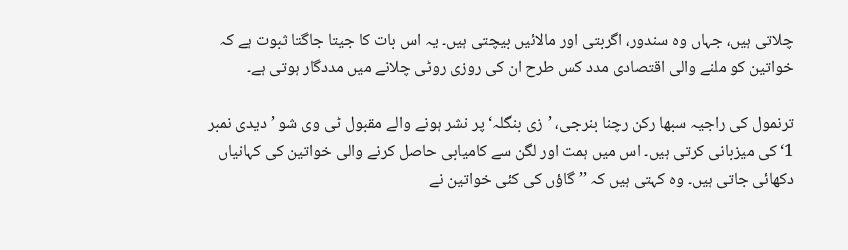چلاتی ہیں، جہاں وہ سندور، اگربتی اور مالائیں بیچتی ہیں۔ یہ اس بات کا جیتا جاگتا ثبوت ہے کہ خواتین کو ملنے والی اقتصادی مدد کس طرح ان کی روزی روٹی چلانے میں مددگار ہوتی ہے۔

ترنمول کی راجیہ سبھا رکن رچنا بنرجی، ’زی بنگلہ‘ پر نشر ہونے والے مقبول ٹی وی شو ’دیدی نمبر 1‘ کی میزبانی کرتی ہیں۔ اس میں ہمت اور لگن سے کامیابی حاصل کرنے والی خواتین کی کہانیاں دکھائی جاتی ہیں۔ وہ کہتی ہیں کہ ’’گاؤں کی کئی خواتین نے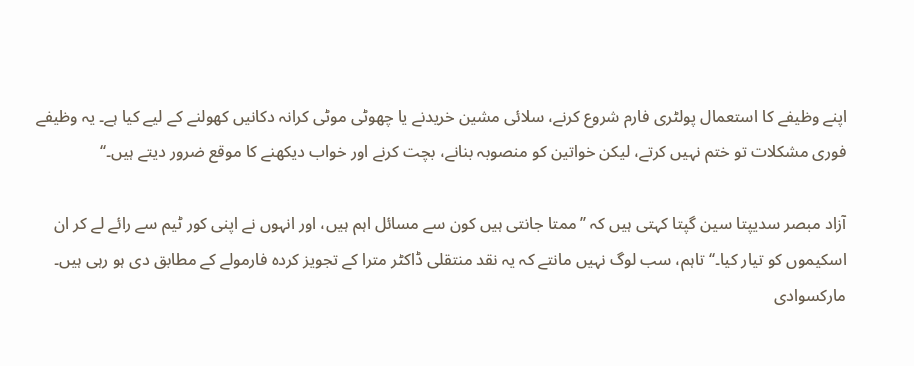اپنے وظیفے کا استعمال پولٹری فارم شروع کرنے، سلائی مشین خریدنے یا چھوٹی موٹی کرانہ دکانیں کھولنے کے لیے کیا ہے۔ یہ وظیفے فوری مشکلات تو ختم نہیں کرتے، لیکن خواتین کو منصوبہ بنانے، بچت کرنے اور خواب دیکھنے کا موقع ضرور دیتے ہیں۔‘‘

آزاد مبصر سدیپتا سین گپتا کہتی ہیں کہ ’’ممتا جانتی ہیں کون سے مسائل اہم ہیں، اور انہوں نے اپنی کور ٹیم سے رائے لے کر ان اسکیموں کو تیار کیا۔‘‘ تاہم، سب لوگ نہیں مانتے کہ یہ نقد منتقلی ڈاکٹر مترا کے تجویز کردہ فارمولے کے مطابق دی ہو رہی ہیں۔ مارکسوادی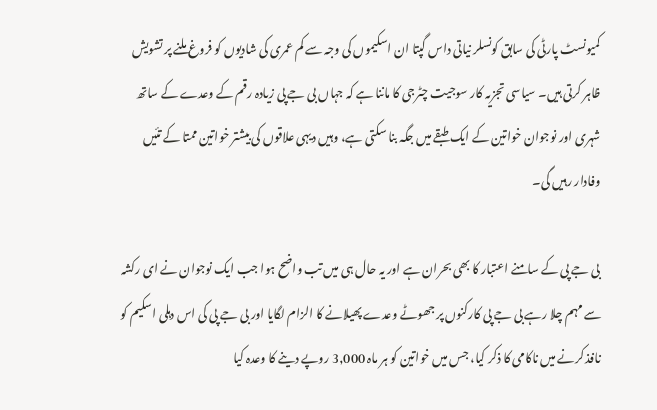کمیونسٹ پارٹی کی سابق کونسلر نیاتی داس گپتا ان اسکیموں کی وجہ سے کم عمری کی شادیوں کو فروغ ملنے پر تشویش ظاہر کرتی ہیں۔ سیاسی تجزیہ کار سوجیت چٹرجی کا ماننا ہے کہ جہاں بی جے پی زیادہ رقم کے وعدے کے ساتھ شہری اور نوجوان خواتین کے ایک طبقے میں جگہ بنا سکتی ہے، وہیں دیہی علاقوں کی بیشتر خواتین ممتا کے تئیں وفادار رہیں گی۔

بی جے پی کے سامنے اعتبار کا بھی بحران ہے اور یہ حال ہی میں تب واضح ہوا جب ایک نوجوان نے ای رکشہ سے مہم چلا رہے بی جے پی کارکنوں پر جھوٹے وعدے پھیلانے کا الزام لگایا اور بی جے پی کی اس دہلی اسکیم کو نافذ کرنے میں ناکامی کا ذکر کیا، جس میں خواتین کو ہر ماہ 3,000 روپے دینے کا وعدہ کیا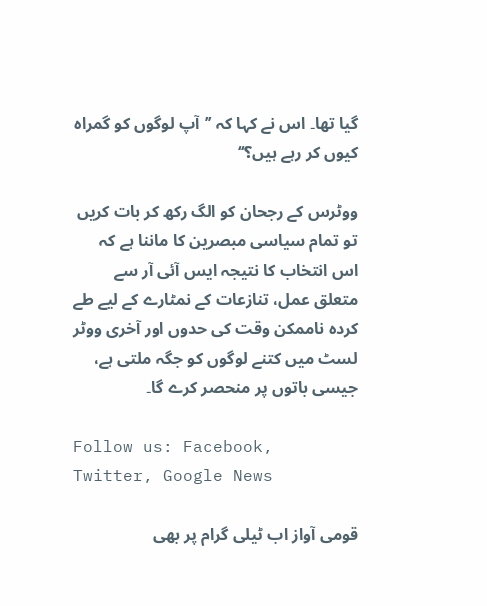گیا تھا۔ اس نے کہا کہ ’’آپ لوگوں کو گمراہ کیوں کر رہے ہیں؟‘‘

ووٹرس کے رجحان کو الگ رکھ کر بات کریں تو تمام سیاسی مبصرین کا ماننا ہے کہ اس انتخاب کا نتیجہ ایس آئی آر سے متعلق عمل، تنازعات کے نمٹارے کے لیے طے کردہ ناممکن وقت کی حدوں اور آخری ووٹر لسٹ میں کتنے لوگوں کو جگہ ملتی ہے، جیسی باتوں پر منحصر کرے گا۔

Follow us: Facebook, Twitter, Google News

قومی آواز اب ٹیلی گرام پر بھی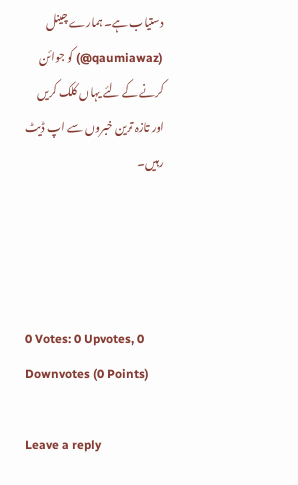دستیاب ہے۔ ہمارے چینل (qaumiawaz@) کو جوائن کرنے کے لئے یہاں کلک کریں اور تازہ ترین خبروں سے اپ ڈیٹ رہیں۔




0 Votes: 0 Upvotes, 0 Downvotes (0 Points)

Leave a reply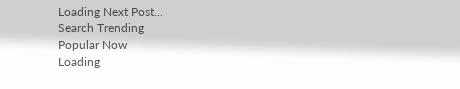Loading Next Post...
Search Trending
Popular Now
Loading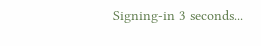Signing-in 3 seconds...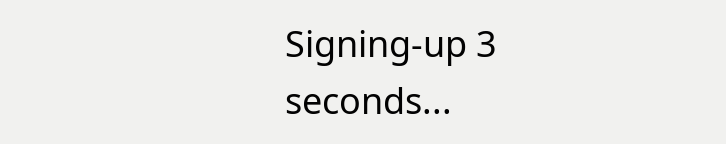Signing-up 3 seconds...